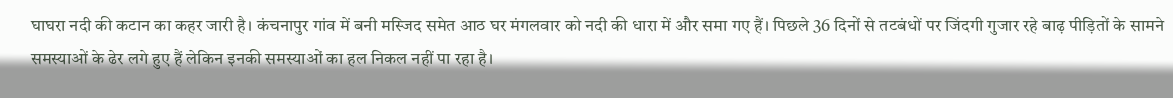घाघरा नदी की कटान का कहर जारी है। कंचनापुर गांव में बनी मस्जिद समेत आठ घर मंगलवार को नदी की धारा में और समा गए हैं। पिछले 36 दिनों से तटबंधों पर जिंदगी गुजार रहे बाढ़ पीड़ितों के सामने समस्याओं के ढेर लगे हुए हैं लेकिन इनकी समस्याओं का हल निकल नहीं पा रहा है।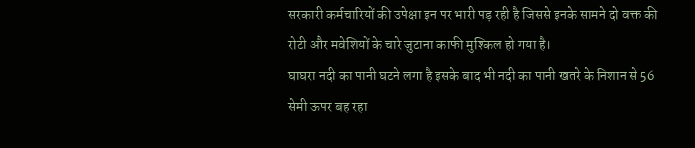सरकारी कर्मचारियों की उपेक्षा इन पर भारी पड़ रही है जिससे इनके सामने दो वक्त की रोटी और मवेशियों के चारे जुटाना काफी मुश्किल हो गया है।
घाघरा नदी का पानी घटने लगा है इसके बाद भी नदी का पानी खतरे के निशान से 56 सेमी ऊपर बह रहा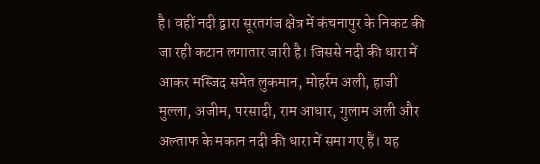है। वहीं नदी द्वारा सूरतगंज क्षेत्र में कंचनापुर के निकट की जा रही कटान लगातार जारी है। जिससे नदी की धारा में आकर मस्जिद समेत लुकमान, मोहर्रम अली, हाजी मुल्ला, अजीम, परसादी, राम आधार, गुलाम अली और अल्ताफ के मकान नदी की धारा में समा गए हैं। यह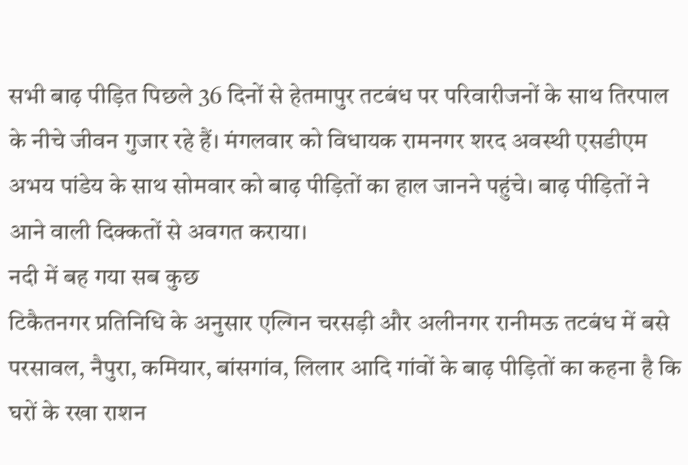सभी बाढ़ पीड़ित पिछले 36 दिनों से हेतमापुर तटबंध पर परिवारीजनों के साथ तिरपाल के नीचे जीवन गुजार रहे हैं। मंगलवार को विधायक रामनगर शरद अवस्थी एसडीएम अभय पांडेय के साथ सोमवार को बाढ़ पीड़ितों का हाल जानने पहुंचे। बाढ़ पीड़ितों ने आने वाली दिक्कतों से अवगत कराया।
नदी में बह गया सब कुछ
टिकैतनगर प्रतिनिधि के अनुसार एल्गिन चरसड़ी और अलीनगर रानीमऊ तटबंध में बसे परसावल, नैपुरा, कमियार, बांसगांव, लिलार आदि गांवों के बाढ़ पीड़ितों का कहना है कि घरों के रखा राशन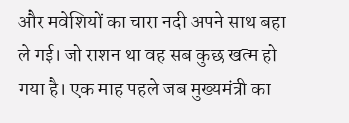और मवेशियों का चारा नदी अपने साथ बहा ले गई। जो राशन था वह सब कुछ खत्म हो गया है। एक माह पहले जब मुख्यमंत्री का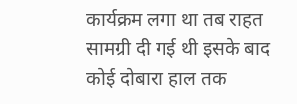कार्यक्रम लगा था तब राहत सामग्री दी गई थी इसके बाद कोई दोबारा हाल तक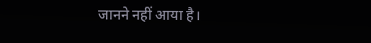जानने नहीं आया है।